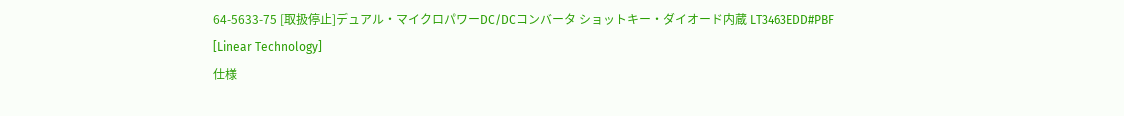64-5633-75 [取扱停止]デュアル・マイクロパワーDC/DCコンバータ ショットキー・ダイオード内蔵 LT3463EDD#PBF
[Linear Technology]
仕様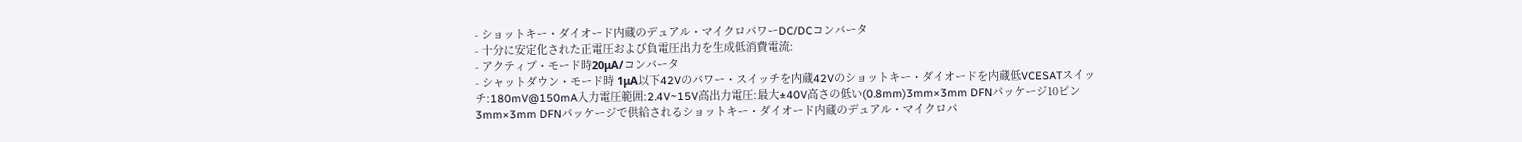- ショットキー・ダイオード内蔵のデュアル・マイクロパワーDC/DCコンバータ
- 十分に安定化された正電圧および負電圧出力を生成低消費電流:
- アクティブ・モード時20μA/コンバータ
- シャットダウン・モード時 1μA以下42Vのパワー・スイッチを内蔵42Vのショットキー・ダイオードを内蔵低VCESATスイッチ:180mV@150mA入力電圧範囲:2.4V~15V高出力電圧:最大±40V高さの低い(0.8mm)3mm×3mm DFNパッケージ10ピン3mm×3mm DFNパッケージで供給されるショットキー・ダイオード内蔵のデュアル・マイクロパ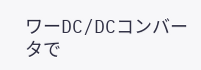ワーDC/DCコンバータで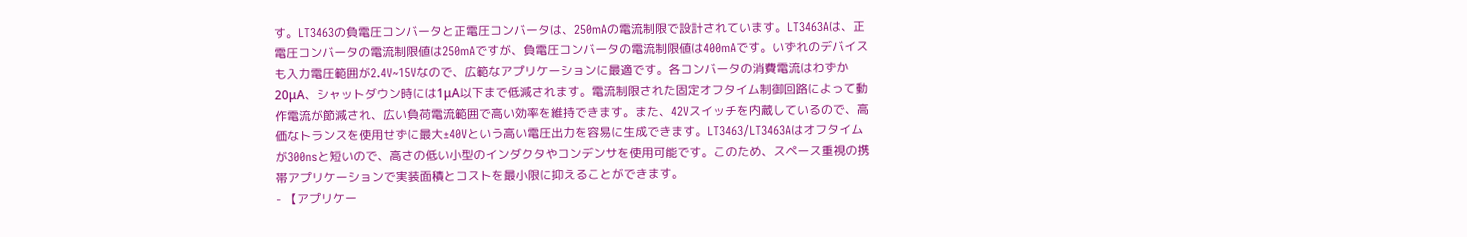す。LT3463の負電圧コンバータと正電圧コンバータは、250mAの電流制限で設計されています。LT3463Aは、正電圧コンバータの電流制限値は250mAですが、負電圧コンバータの電流制限値は400mAです。いずれのデバイスも入力電圧範囲が2.4V~15Vなので、広範なアプリケーションに最適です。各コンバータの消費電流はわずか20μA、シャットダウン時には1μA以下まで低減されます。電流制限された固定オフタイム制御回路によって動作電流が節減され、広い負荷電流範囲で高い効率を維持できます。また、42Vスイッチを内蔵しているので、高価なトランスを使用せずに最大±40Vという高い電圧出力を容易に生成できます。LT3463/LT3463Aはオフタイムが300nsと短いので、高さの低い小型のインダクタやコンデンサを使用可能です。このため、スペース重視の携帯アプリケーションで実装面積とコストを最小限に抑えることができます。
- 【アプリケー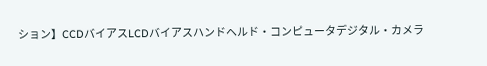ション】CCDバイアスLCDバイアスハンドヘルド・コンピュータデジタル・カメラ